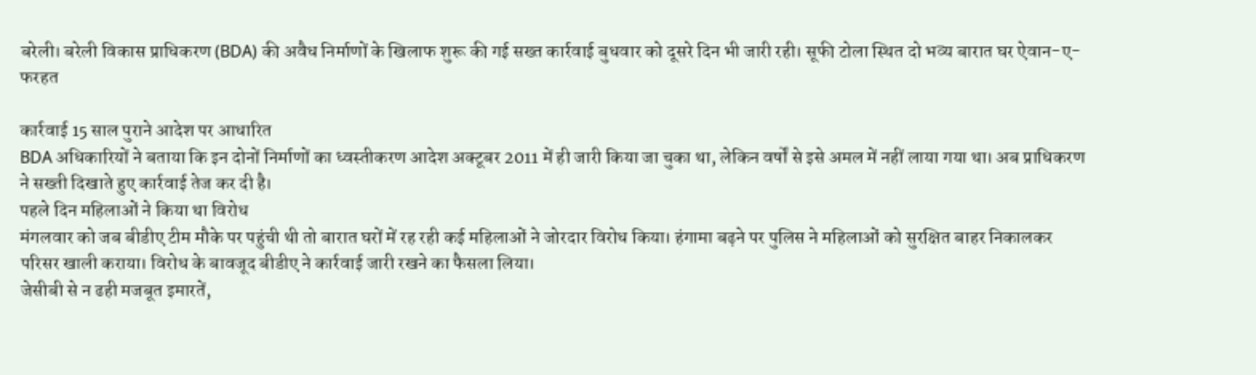बरेली। बरेली विकास प्राधिकरण (BDA) की अवैध निर्माणों के खिलाफ शुरू की गई सख्त कार्रवाई बुधवार को दूसरे दिन भी जारी रही। सूफी टोला स्थित दो भव्य बारात घर ऐवान-ए-फरहत

कार्रवाई 15 साल पुराने आदेश पर आधारित
BDA अधिकारियों ने बताया कि इन दोनों निर्माणों का ध्वस्तीकरण आदेश अक्टूबर 2011 में ही जारी किया जा चुका था, लेकिन वर्षों से इसे अमल में नहीं लाया गया था। अब प्राधिकरण ने सख्ती दिखाते हुए कार्रवाई तेज कर दी है।
पहले दिन महिलाओं ने किया था विरोध
मंगलवार को जब बीडीए टीम मौके पर पहुंची थी तो बारात घरों में रह रही कई महिलाओं ने जोरदार विरोध किया। हंगामा बढ़ने पर पुलिस ने महिलाओं को सुरक्षित बाहर निकालकर परिसर खाली कराया। विरोध के बावजूद बीडीए ने कार्रवाई जारी रखने का फैसला लिया।
जेसीबी से न ढही मजबूत इमारतें,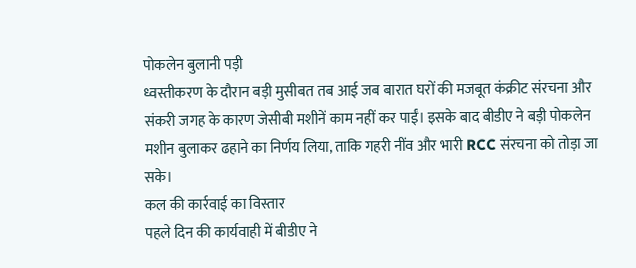पोकलेन बुलानी पड़ी
ध्वस्तीकरण के दौरान बड़ी मुसीबत तब आई जब बारात घरों की मजबूत कंक्रीट संरचना और संकरी जगह के कारण जेसीबी मशीनें काम नहीं कर पाईं। इसके बाद बीडीए ने बड़ी पोकलेन मशीन बुलाकर ढहाने का निर्णय लिया, ताकि गहरी नींव और भारी RCC संरचना को तोड़ा जा सके।
कल की कार्रवाई का विस्तार
पहले दिन की कार्यवाही में बीडीए ने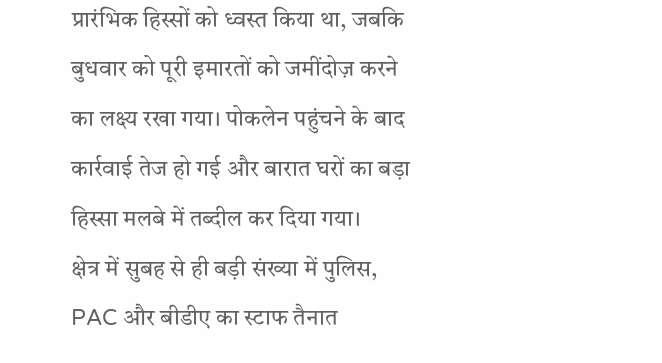प्रारंभिक हिस्सों को ध्वस्त किया था, जबकि बुधवार को पूरी इमारतों को जमींदोज़ करने का लक्ष्य रखा गया। पोकलेन पहुंचने के बाद कार्रवाई तेज हो गई और बारात घरों का बड़ा हिस्सा मलबे में तब्दील कर दिया गया।
क्षेत्र में सुबह से ही बड़ी संख्या में पुलिस, PAC और बीडीए का स्टाफ तैनात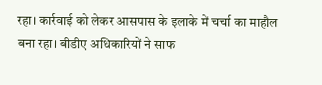रहा। कार्रवाई को लेकर आसपास के इलाके में चर्चा का माहौल बना रहा। बीडीए अधिकारियों ने साफ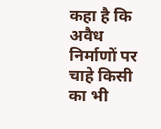कहा है कि अवैध निर्माणों पर चाहे किसी का भी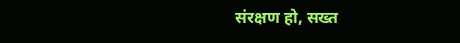संरक्षण हो, सख्त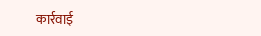कार्रवाई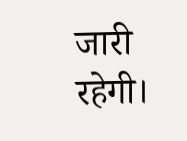जारी रहेगी।